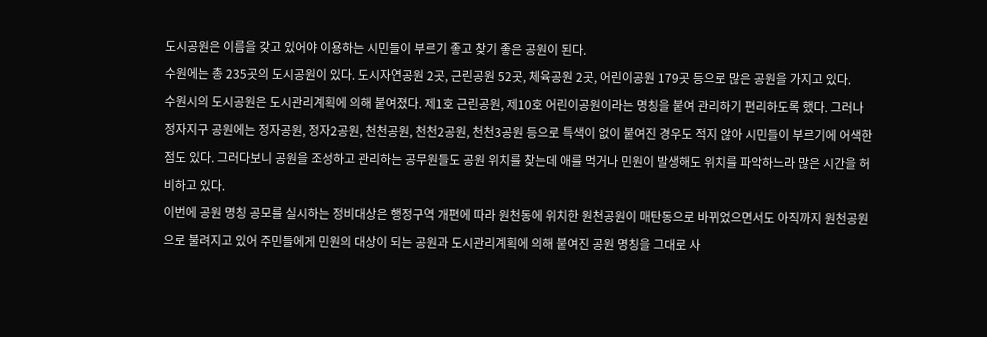도시공원은 이름을 갖고 있어야 이용하는 시민들이 부르기 좋고 찾기 좋은 공원이 된다.
수원에는 총 235곳의 도시공원이 있다. 도시자연공원 2곳, 근린공원 52곳, 체육공원 2곳, 어린이공원 179곳 등으로 많은 공원을 가지고 있다.
수원시의 도시공원은 도시관리계획에 의해 붙여졌다. 제1호 근린공원, 제10호 어린이공원이라는 명칭을 붙여 관리하기 편리하도록 했다. 그러나 정자지구 공원에는 정자공원, 정자2공원, 천천공원, 천천2공원, 천천3공원 등으로 특색이 없이 붙여진 경우도 적지 않아 시민들이 부르기에 어색한 점도 있다. 그러다보니 공원을 조성하고 관리하는 공무원들도 공원 위치를 찾는데 애를 먹거나 민원이 발생해도 위치를 파악하느라 많은 시간을 허비하고 있다.
이번에 공원 명칭 공모를 실시하는 정비대상은 행정구역 개편에 따라 원천동에 위치한 원천공원이 매탄동으로 바뀌었으면서도 아직까지 원천공원으로 불려지고 있어 주민들에게 민원의 대상이 되는 공원과 도시관리계획에 의해 붙여진 공원 명칭을 그대로 사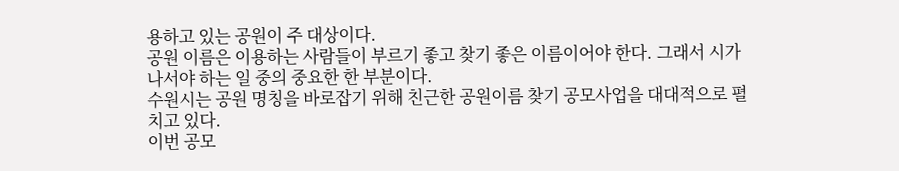용하고 있는 공원이 주 대상이다.
공원 이름은 이용하는 사람들이 부르기 좋고 찾기 좋은 이름이어야 한다. 그래서 시가 나서야 하는 일 중의 중요한 한 부분이다.
수원시는 공원 명칭을 바로잡기 위해 친근한 공원이름 찾기 공모사업을 대대적으로 펼치고 있다.
이번 공모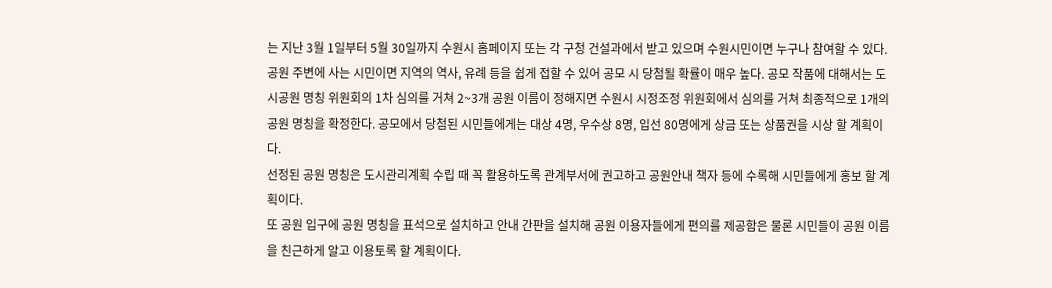는 지난 3월 1일부터 5월 30일까지 수원시 홈페이지 또는 각 구청 건설과에서 받고 있으며 수원시민이면 누구나 참여할 수 있다. 공원 주변에 사는 시민이면 지역의 역사, 유례 등을 쉽게 접할 수 있어 공모 시 당첨될 확률이 매우 높다. 공모 작품에 대해서는 도시공원 명칭 위원회의 1차 심의를 거쳐 2~3개 공원 이름이 정해지면 수원시 시정조정 위원회에서 심의를 거쳐 최종적으로 1개의 공원 명칭을 확정한다. 공모에서 당첨된 시민들에게는 대상 4명, 우수상 8명, 입선 80명에게 상금 또는 상품권을 시상 할 계획이다.
선정된 공원 명칭은 도시관리계획 수립 때 꼭 활용하도록 관계부서에 권고하고 공원안내 책자 등에 수록해 시민들에게 홍보 할 계획이다.
또 공원 입구에 공원 명칭을 표석으로 설치하고 안내 간판을 설치해 공원 이용자들에게 편의를 제공함은 물론 시민들이 공원 이름을 친근하게 알고 이용토록 할 계획이다.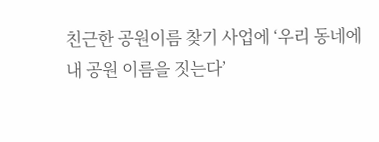친근한 공원이름 찾기 사업에 ‘우리 동네에 내 공원 이름을 짓는다’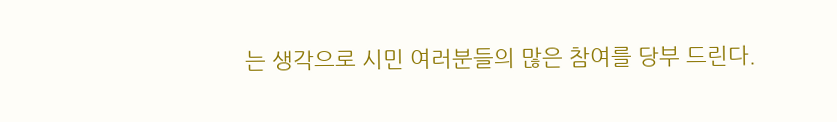는 생각으로 시민 여러분들의 많은 참여를 당부 드린다.